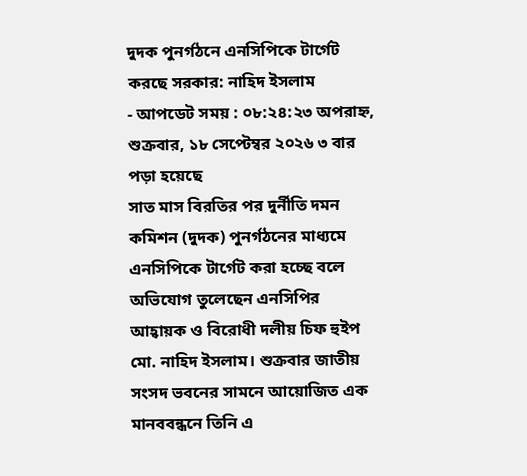দুদক পুনর্গঠনে এনসিপিকে টার্গেট করছে সরকার: নাহিদ ইসলাম
- আপডেট সময় : ০৮:২৪:২৩ অপরাহ্ন, শুক্রবার, ১৮ সেপ্টেম্বর ২০২৬ ৩ বার পড়া হয়েছে
সাত মাস বিরতির পর দুর্নীতি দমন কমিশন (দুদক) পুনর্গঠনের মাধ্যমে এনসিপিকে টার্গেট করা হচ্ছে বলে অভিযোগ তুলেছেন এনসিপির আহ্বায়ক ও বিরোধী দলীয় চিফ হুইপ মো. নাহিদ ইসলাম। শুক্রবার জাতীয় সংসদ ভবনের সামনে আয়োজিত এক মানববন্ধনে তিনি এ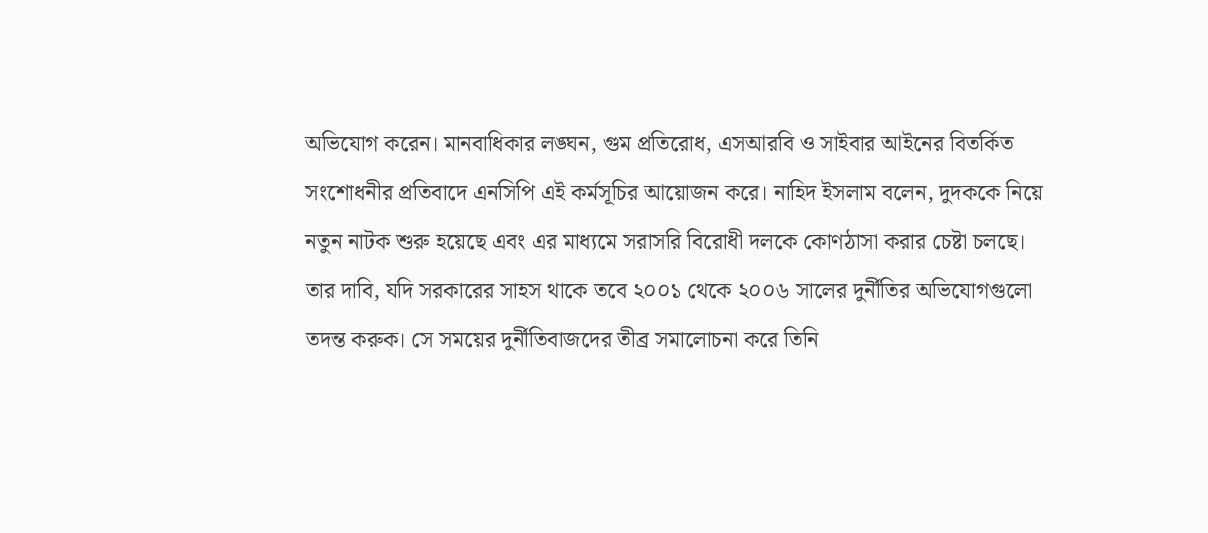অভিযোগ করেন। মানবাধিকার লঙ্ঘন, গুম প্রতিরোধ, এসআরবি ও সাইবার আইনের বিতর্কিত সংশোধনীর প্রতিবাদে এনসিপি এই কর্মসূচির আয়োজন করে। নাহিদ ইসলাম বলেন, দুদককে নিয়ে নতুন নাটক শুরু হয়েছে এবং এর মাধ্যমে সরাসরি বিরোধী দলকে কোণঠাসা করার চেষ্টা চলছে। তার দাবি, যদি সরকারের সাহস থাকে তবে ২০০১ থেকে ২০০৬ সালের দুর্নীতির অভিযোগগুলো তদন্ত করুক। সে সময়ের দুর্নীতিবাজদের তীব্র সমালোচনা করে তিনি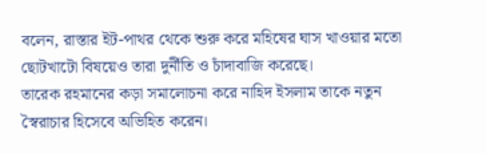বলেন, রাস্তার ইট-পাথর থেকে শুরু করে মহিষের ঘাস খাওয়ার মতো ছোটখাটো বিষয়েও তারা দুর্নীতি ও চাঁদাবাজি করেছে।
তারেক রহমানের কড়া সমালোচনা করে নাহিদ ইসলাম তাকে নতুন স্বৈরাচার হিসেবে অভিহিত করেন।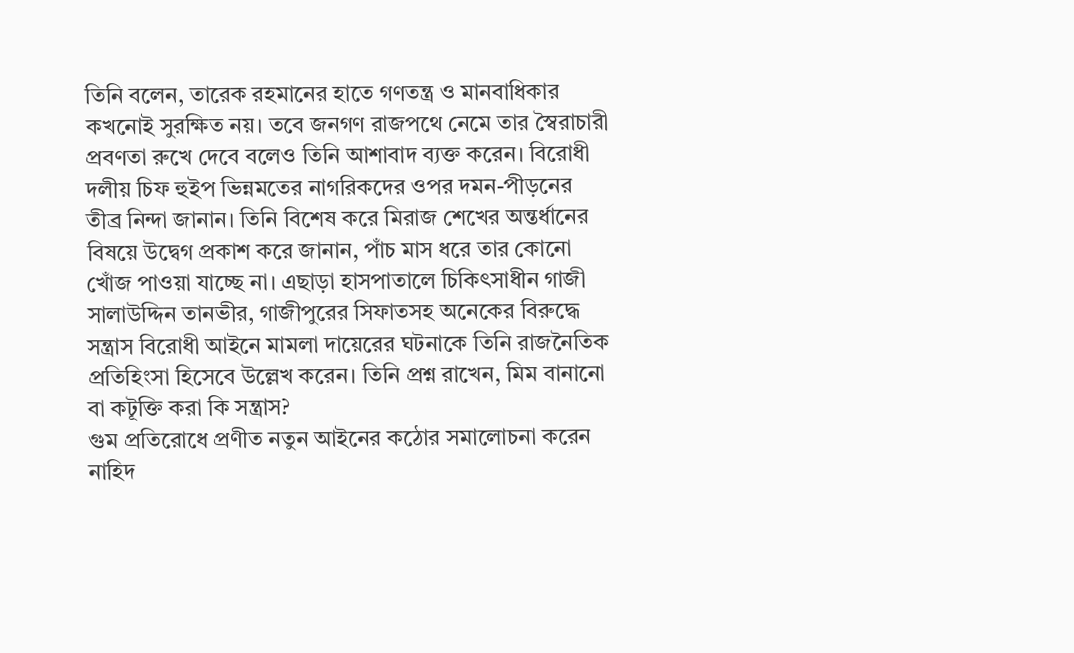তিনি বলেন, তারেক রহমানের হাতে গণতন্ত্র ও মানবাধিকার কখনোই সুরক্ষিত নয়। তবে জনগণ রাজপথে নেমে তার স্বৈরাচারী প্রবণতা রুখে দেবে বলেও তিনি আশাবাদ ব্যক্ত করেন। বিরোধী দলীয় চিফ হুইপ ভিন্নমতের নাগরিকদের ওপর দমন-পীড়নের তীব্র নিন্দা জানান। তিনি বিশেষ করে মিরাজ শেখের অন্তর্ধানের বিষয়ে উদ্বেগ প্রকাশ করে জানান, পাঁচ মাস ধরে তার কোনো খোঁজ পাওয়া যাচ্ছে না। এছাড়া হাসপাতালে চিকিৎসাধীন গাজী সালাউদ্দিন তানভীর, গাজীপুরের সিফাতসহ অনেকের বিরুদ্ধে সন্ত্রাস বিরোধী আইনে মামলা দায়েরের ঘটনাকে তিনি রাজনৈতিক প্রতিহিংসা হিসেবে উল্লেখ করেন। তিনি প্রশ্ন রাখেন, মিম বানানো বা কটূক্তি করা কি সন্ত্রাস?
গুম প্রতিরোধে প্রণীত নতুন আইনের কঠোর সমালোচনা করেন নাহিদ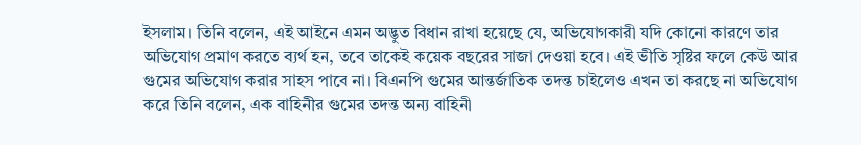ইসলাম। তিনি বলেন, এই আইনে এমন অদ্ভুত বিধান রাখা হয়েছে যে, অভিযোগকারী যদি কোনো কারণে তার অভিযোগ প্রমাণ করতে ব্যর্থ হন, তবে তাকেই কয়েক বছরের সাজা দেওয়া হবে। এই ভীতি সৃষ্টির ফলে কেউ আর গুমের অভিযোগ করার সাহস পাবে না। বিএনপি গুমের আন্তর্জাতিক তদন্ত চাইলেও এখন তা করছে না অভিযোগ করে তিনি বলেন, এক বাহিনীর গুমের তদন্ত অন্য বাহিনী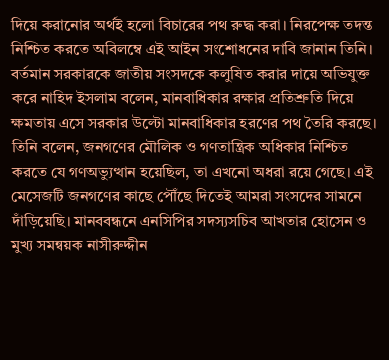দিয়ে করানোর অর্থই হলো বিচারের পথ রুদ্ধ করা। নিরপেক্ষ তদন্ত নিশ্চিত করতে অবিলম্বে এই আইন সংশোধনের দাবি জানান তিনি।
বর্তমান সরকারকে জাতীয় সংসদকে কলুষিত করার দায়ে অভিযুক্ত করে নাহিদ ইসলাম বলেন, মানবাধিকার রক্ষার প্রতিশ্রুতি দিয়ে ক্ষমতায় এসে সরকার উল্টো মানবাধিকার হরণের পথ তৈরি করছে। তিনি বলেন, জনগণের মৌলিক ও গণতান্ত্রিক অধিকার নিশ্চিত করতে যে গণঅভ্যুত্থান হয়েছিল, তা এখনো অধরা রয়ে গেছে। এই মেসেজটি জনগণের কাছে পৌঁছে দিতেই আমরা সংসদের সামনে দাঁড়িয়েছি। মানববন্ধনে এনসিপির সদস্যসচিব আখতার হোসেন ও মুখ্য সমন্বয়ক নাসীরুদ্দীন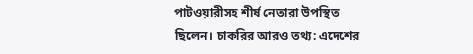পাটওয়ারীসহ শীর্ষ নেতারা উপস্থিত ছিলেন। চাকরির আরও তথ্য: এদেশের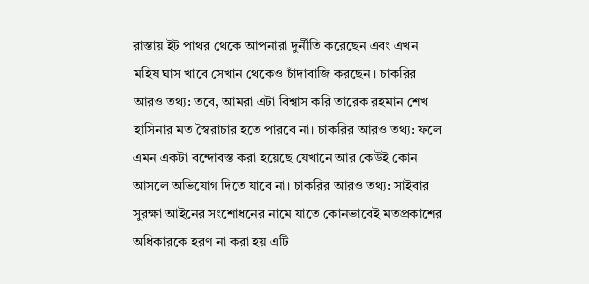রাস্তায় ইট পাথর থেকে আপনারা দুর্নীতি করেছেন এবং এখন মহিষ ঘাস খাবে সেখান থেকেও চাঁদাবাজি করছেন। চাকরির আরও তথ্য: তবে, আমরা এটা বিশ্বাস করি তারেক রহমান শেখ হাসিনার মত স্বৈরাচার হতে পারবে না। চাকরির আরও তথ্য: ফলে এমন একটা বন্দোবস্ত করা হয়েছে যেখানে আর কেউই কোন আসলে অভিযোগ দিতে যাবে না। চাকরির আরও তথ্য: সাইবার সুরক্ষা আইনের সংশোধনের নামে যাতে কোনভাবেই মতপ্রকাশের অধিকারকে হরণ না করা হয় এটি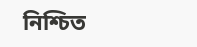নিশ্চিত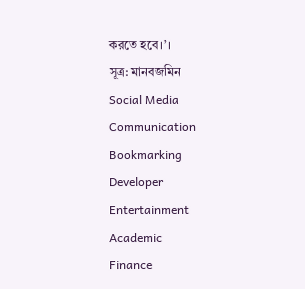করতে হবে।’।
সূত্র: মানবজমিন
Social Media
Communication
Bookmarking
Developer
Entertainment
Academic
Finance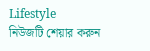Lifestyle
নিউজটি শেয়ার করুন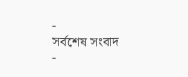-
সর্বশেষ সংবাদ
-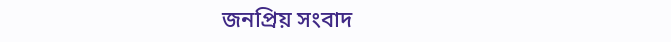জনপ্রিয় সংবাদ